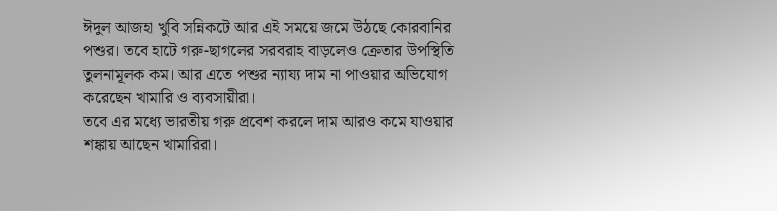ঈদুল আজহা খুবি সন্নিকটে আর এই সময়ে জমে উঠছে কোরবানির পশুর। তবে হাটে গরু-ছাগলের সরবরাহ বাড়লেও ক্রেতার উপস্থিতি তুলনামূলক কম। আর এতে পশুর ন্যায্য দাম না পাওয়ার অভিযোগ করেছেন খামারি ও ব্যবসায়ীরা।
তবে এর মধ্যে ভারতীয় গরু প্রবেশ করলে দাম আরও কমে যাওয়ার শঙ্কায় আছেন খামারিরা।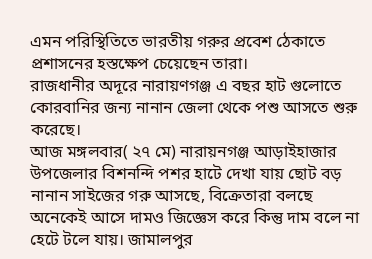এমন পরিস্থিতিতে ভারতীয় গরুর প্রবেশ ঠেকাতে প্রশাসনের হস্তক্ষেপ চেয়েছেন তারা।
রাজধানীর অদূরে নারায়ণগঞ্জ এ বছর হাট গুলোতে কোরবানির জন্য নানান জেলা থেকে পশু আসতে শুরু করেছে।
আজ মঙ্গলবার( ২৭ মে) নারায়নগঞ্জ আড়াইহাজার উপজেলার বিশনন্দি পশর হাটে দেখা যায় ছোট বড় নানান সাইজের গরু আসছে, বিক্রেতারা বলছে অনেকেই আসে দামও জিজ্ঞেস করে কিন্তু দাম বলে না হেটে টলে যায়। জামালপুর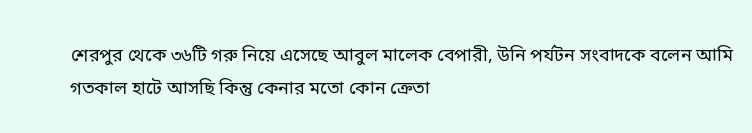শেরপুর থেকে ৩৬টি গরু নিয়ে এসেছে আবুল মালেক বেপারী, উনি পর্যটন সংবাদকে বলেন আমি গতকাল হাটে আসছি কিন্তু কেনার মতো কোন ক্রেতা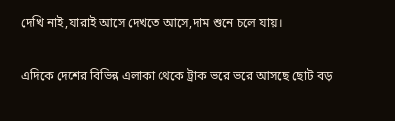দেখি নাই,যারাই আসে দেখতে আসে,দাম শুনে চলে যায়।

এদিকে দেশের বিভিন্ন এলাকা থেকে ট্রাক ভরে ভরে আসছে ছোট বড়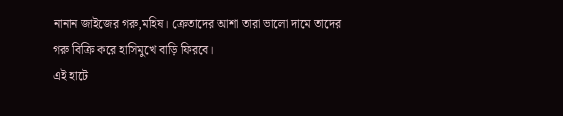নানান জাইজের গরু,মহিষ। ক্রেতাদের আশা তারা ভালো দামে তাদের গরু বিক্রি করে হাসিমুখে বাড়ি ফিরবে।
এই হাটে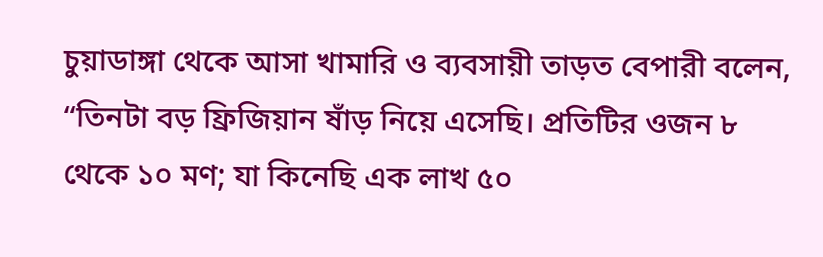চুয়াডাঙ্গা থেকে আসা খামারি ও ব্যবসায়ী তাড়ত বেপারী বলেন, “তিনটা বড় ফ্রিজিয়ান ষাঁড় নিয়ে এসেছি। প্রতিটির ওজন ৮ থেকে ১০ মণ; যা কিনেছি এক লাখ ৫০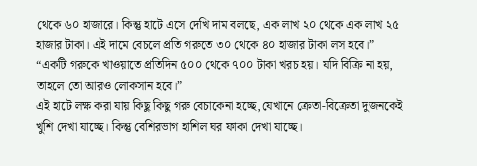থেকে ৬০ হাজারে। কিন্তু হাটে এসে দেখি দাম বলছে, এক লাখ ২০ থেকে এক লাখ ২৫ হাজার টাকা। এই দামে বেচলে প্রতি গরুতে ৩০ থেকে ৪০ হাজার টাকা লস হবে।”
“একটি গরুকে খাওয়াতে প্রতিদিন ৫০০ থেকে ৭০০ টাকা খরচ হয়। যদি বিক্রি না হয়, তাহলে তো আরও লোকসান হবে।”
এই হাটে লক্ষ করা যায় কিছু কিছু গরু বেচাকেনা হচ্ছে,যেখানে ক্রেতা-বিক্রেতা দুজনকেই খুশি দেখা যাচ্ছে। কিন্তু বেশিরভাগ হাশিল ঘর ফাকা দেখা যাচ্ছে।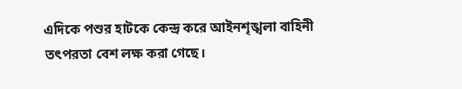এদিকে পশুর হাটকে কেন্দ্র করে আইনশৃঙ্খলা বাহিনী তৎপরতা বেশ লক্ষ করা গেছে।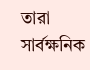তারা সার্বক্ষনিক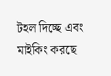টহল দিচ্ছে এবং মাইকিং করছে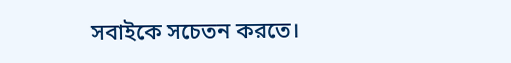সবাইকে সচেতন করতে।